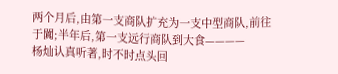两个月后,由第一支商队扩充为一支中型商队,前往于闐;半年后,第一支远行商队到大食————
杨灿认真听著,时不时点头回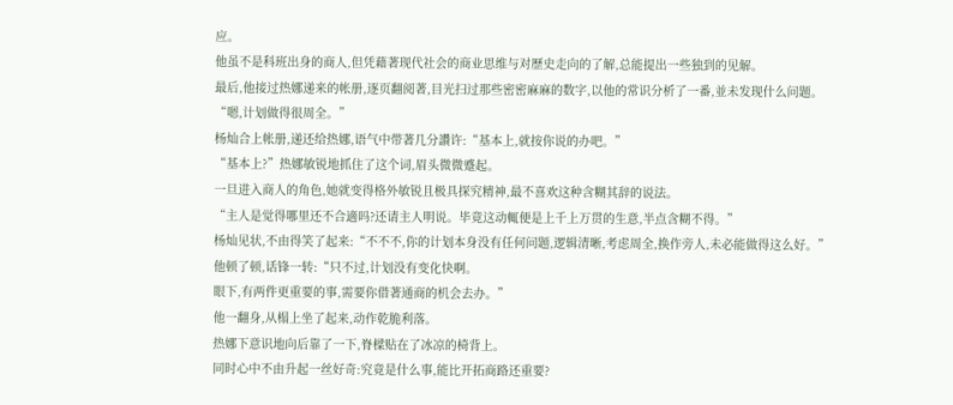应。
他虽不是科班出身的商人,但凭藉著现代社会的商业思维与对歷史走向的了解,总能提出一些独到的见解。
最后,他接过热娜递来的帐册,逐页翻阅著,目光扫过那些密密麻麻的数字,以他的常识分析了一番,並未发现什么问题。
“嗯,计划做得很周全。”
杨灿合上帐册,递还给热娜,语气中带著几分讚许:“基本上,就按你说的办吧。”
“基本上?”热娜敏锐地抓住了这个词,眉头微微蹙起。
一旦进入商人的角色,她就变得格外敏锐且极具探究精神,最不喜欢这种含糊其辞的说法。
“主人是觉得哪里还不合適吗?还请主人明说。毕竟这动輒便是上千上万贯的生意,半点含糊不得。”
杨灿见状,不由得笑了起来:“不不不,你的计划本身没有任何问题,逻辑清晰,考虑周全,换作旁人,未必能做得这么好。”
他顿了顿,话锋一转:“只不过,计划没有变化快啊。
眼下,有两件更重要的事,需要你借著通商的机会去办。”
他一翻身,从榻上坐了起来,动作乾脆利落。
热娜下意识地向后靠了一下,脊樑贴在了冰凉的椅背上。
同时心中不由升起一丝好奇:究竟是什么事,能比开拓商路还重要?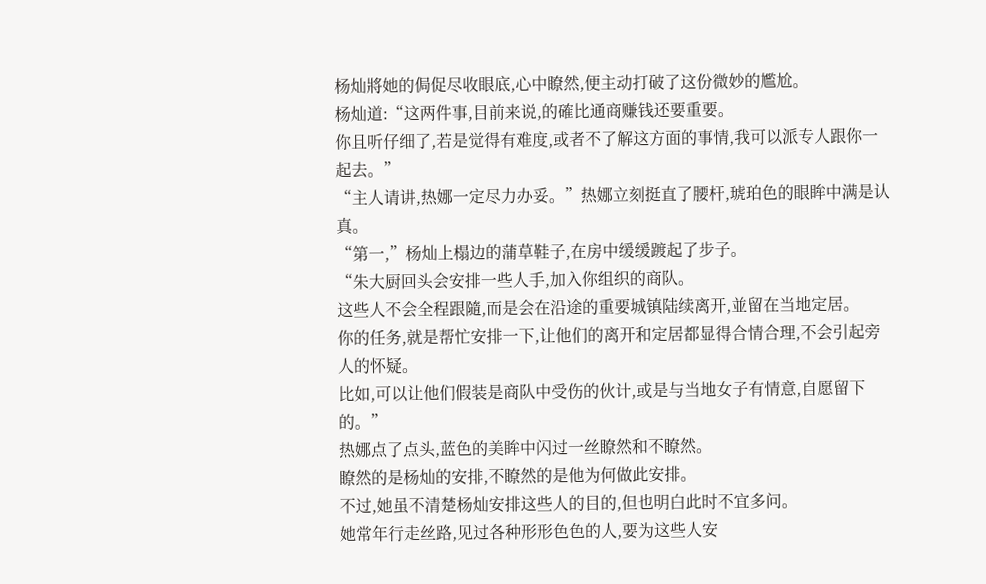杨灿將她的侷促尽收眼底,心中瞭然,便主动打破了这份微妙的尷尬。
杨灿道:“这两件事,目前来说,的確比通商赚钱还要重要。
你且听仔细了,若是觉得有难度,或者不了解这方面的事情,我可以派专人跟你一起去。”
“主人请讲,热娜一定尽力办妥。”热娜立刻挺直了腰杆,琥珀色的眼眸中满是认真。
“第一,”杨灿上榻边的蒲草鞋子,在房中缓缓踱起了步子。
“朱大厨回头会安排一些人手,加入你组织的商队。
这些人不会全程跟隨,而是会在沿途的重要城镇陆续离开,並留在当地定居。
你的任务,就是帮忙安排一下,让他们的离开和定居都显得合情合理,不会引起旁人的怀疑。
比如,可以让他们假装是商队中受伤的伙计,或是与当地女子有情意,自愿留下的。”
热娜点了点头,蓝色的美眸中闪过一丝瞭然和不瞭然。
瞭然的是杨灿的安排,不瞭然的是他为何做此安排。
不过,她虽不清楚杨灿安排这些人的目的,但也明白此时不宜多问。
她常年行走丝路,见过各种形形色色的人,要为这些人安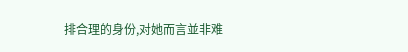排合理的身份,对她而言並非难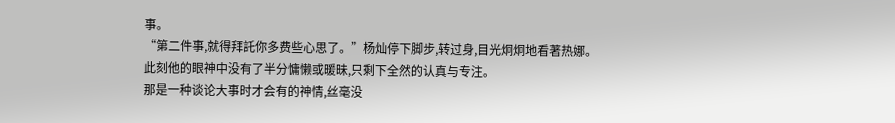事。
“第二件事,就得拜託你多费些心思了。”杨灿停下脚步,转过身,目光炯炯地看著热娜。
此刻他的眼神中没有了半分慵懒或暖昧,只剩下全然的认真与专注。
那是一种谈论大事时才会有的神情,丝毫没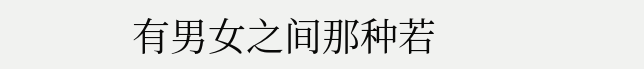有男女之间那种若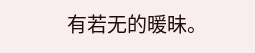有若无的暖昧。